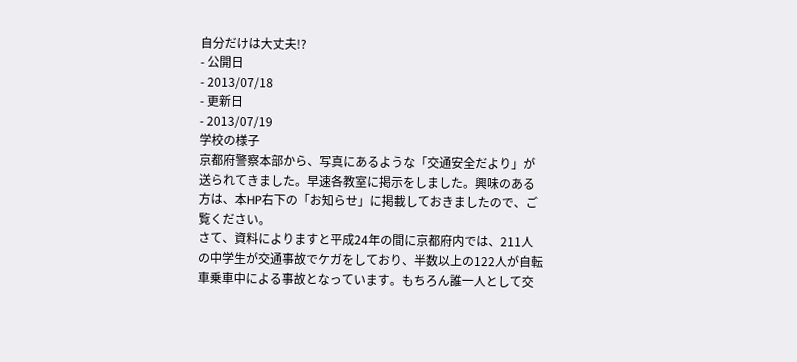自分だけは大丈夫!?
- 公開日
- 2013/07/18
- 更新日
- 2013/07/19
学校の様子
京都府警察本部から、写真にあるような「交通安全だより」が送られてきました。早速各教室に掲示をしました。興味のある方は、本HP右下の「お知らせ」に掲載しておきましたので、ご覧ください。
さて、資料によりますと平成24年の間に京都府内では、211人の中学生が交通事故でケガをしており、半数以上の122人が自転車乗車中による事故となっています。もちろん誰一人として交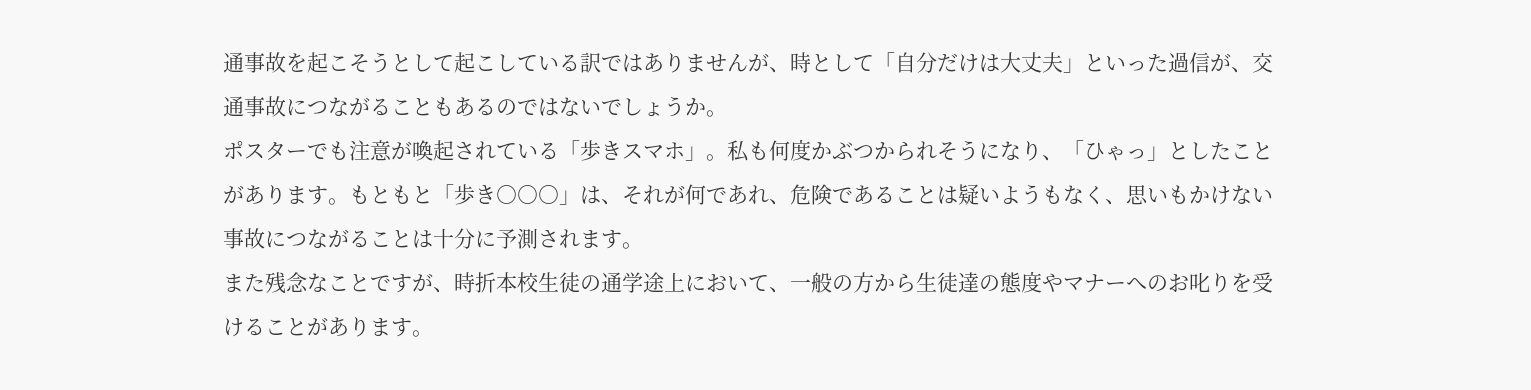通事故を起こそうとして起こしている訳ではありませんが、時として「自分だけは大丈夫」といった過信が、交通事故につながることもあるのではないでしょうか。
ポスターでも注意が喚起されている「歩きスマホ」。私も何度かぶつかられそうになり、「ひゃっ」としたことがあります。もともと「歩き○○○」は、それが何であれ、危険であることは疑いようもなく、思いもかけない事故につながることは十分に予測されます。
また残念なことですが、時折本校生徒の通学途上において、一般の方から生徒達の態度やマナーへのお叱りを受けることがあります。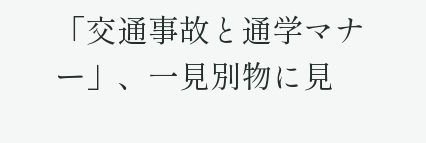「交通事故と通学マナー」、一見別物に見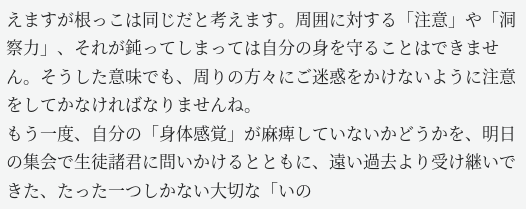えますが根っこは同じだと考えます。周囲に対する「注意」や「洞察力」、それが鈍ってしまっては自分の身を守ることはできません。そうした意味でも、周りの方々にご迷惑をかけないように注意をしてかなければなりませんね。
もう一度、自分の「身体感覚」が麻痺していないかどうかを、明日の集会で生徒諸君に問いかけるとともに、遠い過去より受け継いできた、たった一つしかない大切な「いの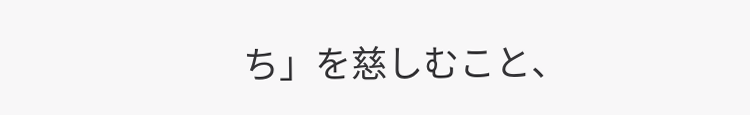ち」を慈しむこと、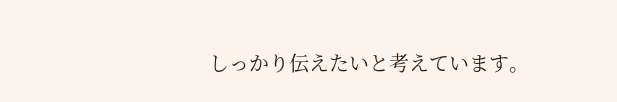しっかり伝えたいと考えています。